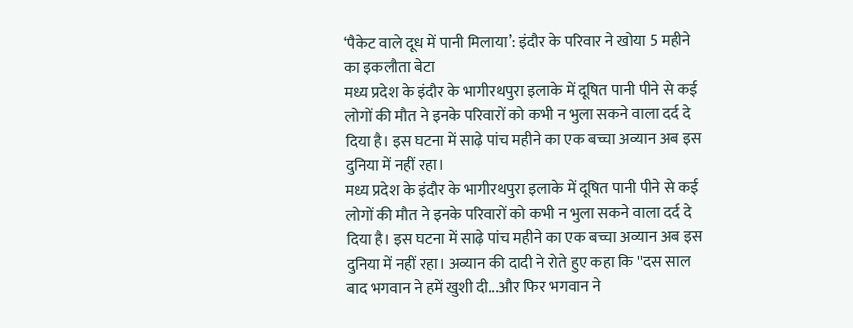‘पैकेट वाले दूध में पानी मिलाया’: इंदौर के परिवार ने खोया 5 महीने का इकलौता बेटा
मध्य प्रदेश के इंदौर के भागीरथपुरा इलाके में दूषित पानी पीने से कई लोगों की मौत ने इनके परिवारों को कभी न भुला सकने वाला दर्द दे दिया है। इस घटना में साढ़े पांच महीने का एक बच्चा अव्यान अब इस दुनिया में नहीं रहा।
मध्य प्रदेश के इंदौर के भागीरथपुरा इलाके में दूषित पानी पीने से कई लोगों की मौत ने इनके परिवारों को कभी न भुला सकने वाला दर्द दे दिया है। इस घटना में साढ़े पांच महीने का एक बच्चा अव्यान अब इस दुनिया में नहीं रहा। अव्यान की दादी ने रोते हुए कहा कि ''दस साल बाद भगवान ने हमें खुशी दी...और फिर भगवान ने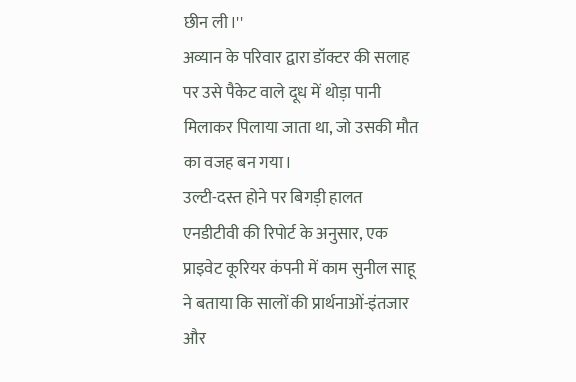छीन ली।''
अव्यान के परिवार द्वारा डॉक्टर की सलाह पर उसे पैकेट वाले दूध में थोड़ा पानी मिलाकर पिलाया जाता था, जो उसकी मौत का वजह बन गया।
उल्टी-दस्त होने पर बिगड़ी हालत
एनडीटीवी की रिपोर्ट के अनुसार, एक प्राइवेट कूरियर कंपनी में काम सुनील साहू ने बताया कि सालों की प्रार्थनाओं-इंतजार और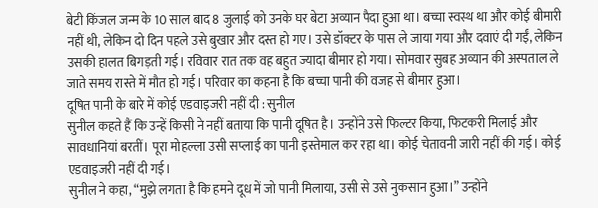बेटी किंजल जन्म के 10 साल बाद 8 जुलाई को उनके घर बेटा अव्यान पैदा हुआ था। बच्चा स्वस्थ था और कोई बीमारी नहीं थी, लेकिन दो दिन पहले उसे बुखार और दस्त हो गए। उसे डॉक्टर के पास ले जाया गया और दवाएं दी गईं, लेकिन उसकी हालत बिगड़ती गई। रविवार रात तक वह बहुत ज्यादा बीमार हो गया। सोमवार सुबह अव्यान की अस्पताल ले जाते समय रास्ते में मौत हो गई। परिवार का कहना है कि बच्चा पानी की वजह से बीमार हुआ।
दूषित पानी के बारे में कोई एडवाइजरी नहीं दी : सुनील
सुनील कहते हैं कि उन्हें किसी ने नहीं बताया कि पानी दूषित है। उन्होंने उसे फिल्टर किया, फिटकरी मिलाई और सावधानियां बरतीं। पूरा मोहल्ला उसी सप्लाई का पानी इस्तेमाल कर रहा था। कोई चेतावनी जारी नहीं की गई। कोई एडवाइजरी नहीं दी गई।
सुनील ने कहा, “मुझे लगता है कि हमने दूध में जो पानी मिलाया, उसी से उसे नुकसान हुआ।” उन्होंने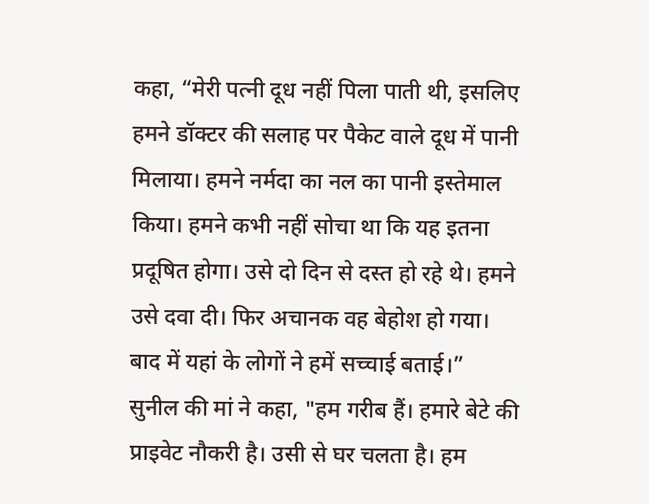कहा, “मेरी पत्नी दूध नहीं पिला पाती थी, इसलिए हमने डॉक्टर की सलाह पर पैकेट वाले दूध में पानी मिलाया। हमने नर्मदा का नल का पानी इस्तेमाल किया। हमने कभी नहीं सोचा था कि यह इतना प्रदूषित होगा। उसे दो दिन से दस्त हो रहे थे। हमने उसे दवा दी। फिर अचानक वह बेहोश हो गया। बाद में यहां के लोगों ने हमें सच्चाई बताई।”
सुनील की मां ने कहा, "हम गरीब हैं। हमारे बेटे की प्राइवेट नौकरी है। उसी से घर चलता है। हम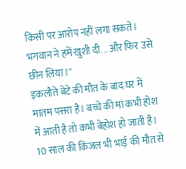किसी पर आरोप नहीं लगा सकते। भगवान ने हमें खुशी दी... और फिर उसे छीन लिया।"
इकलौते बेटे की मौत के बाद घर में मातम पसरा है। बच्चे की मां कभी होश में आती है तो कभी बेहोश हो जाती है। 10 साल की किंजल भी भाई की मौत से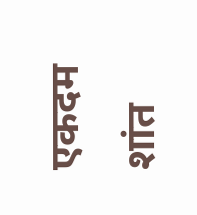एकदम शांत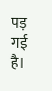पड़ गई है।